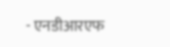- एनडीआरएफ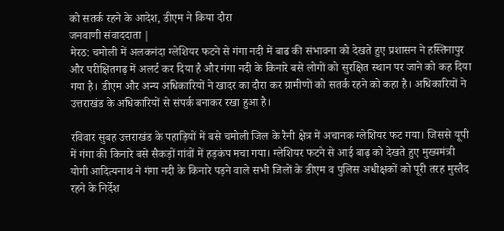को सतर्क रहने के आदेश, डीएम ने किया दौरा
जनवाणी संवाददाता |
मेरठ: चमोली में अलकनंदा ग्लेशियर फटने से गंगा नदी में बाढ की संभावना को देखते हुए प्रशासन ने हस्तिनापुर और परीक्षितगढ़ में अलर्ट कर दिया है और गंगा नदी के किनारे बसे लोगों को सुरक्षित स्थान पर जाने को कह दिया गया है। डीएम और अन्य अधिकारियों ने खादर का दौरा कर ग्रामीणों को सतर्क रहने को कहा है। अधिकारियों ने उत्तराखंड के अधिकारियों से संपर्क बनाकर रखा हुआ है।

रविवार सुबह उत्तराखंड के पहाड़ियों में बसे चमोली जिल के रैनी क्षेत्र में अचानक ग्लेशियर फट गया। जिससे यूपी में गंगा की किनारे बसे सैकड़ों गांवों में हड़कंप मचा गया। ग्लेशियर फटने से आई बाढ़ को देखते हुए मुख्यमंत्री योगी आदित्यनाथ ने गंगा नदी के किनारे पड़ने वाले सभी जिलों के डीएम व पुलिस अधीक्षकों को पूरी तरह मुस्तैद रहने के निर्देश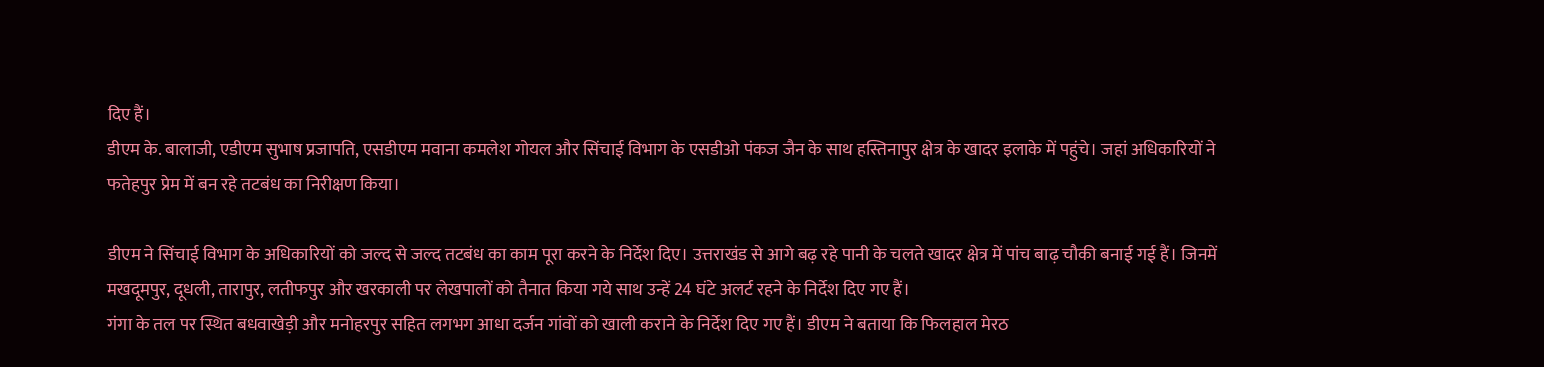दिए हैं।
डीएम के. बालाजी, एडीएम सुभाष प्रजापति, एसडीएम मवाना कमलेश गोयल और सिंचाई विभाग के एसडीओ पंकज जैन के साथ हस्तिनापुर क्षेत्र के खादर इलाके में पहुंचे। जहां अधिकारियों ने फतेहपुर प्रेम में बन रहे तटबंध का निरीक्षण किया।

डीएम ने सिंचाई विभाग के अधिकारियों को जल्द से जल्द तटबंध का काम पूरा करने के निर्देश दिए। उत्तराखंड से आगे बढ़ रहे पानी के चलते खादर क्षेत्र में पांच बाढ़ चौकी बनाई गई हैं। जिनमें मखदूमपुर, दूधली, तारापुर, लतीफपुर और खरकाली पर लेखपालों को तैनात किया गये साथ उन्हें 24 घंटे अलर्ट रहने के निर्देश दिए गए हैं।
गंगा के तल पर स्थित बधवाखेड़ी और मनोहरपुर सहित लगभग आधा दर्जन गांवों को खाली कराने के निर्देश दिए गए हैं। डीएम ने बताया कि फिलहाल मेरठ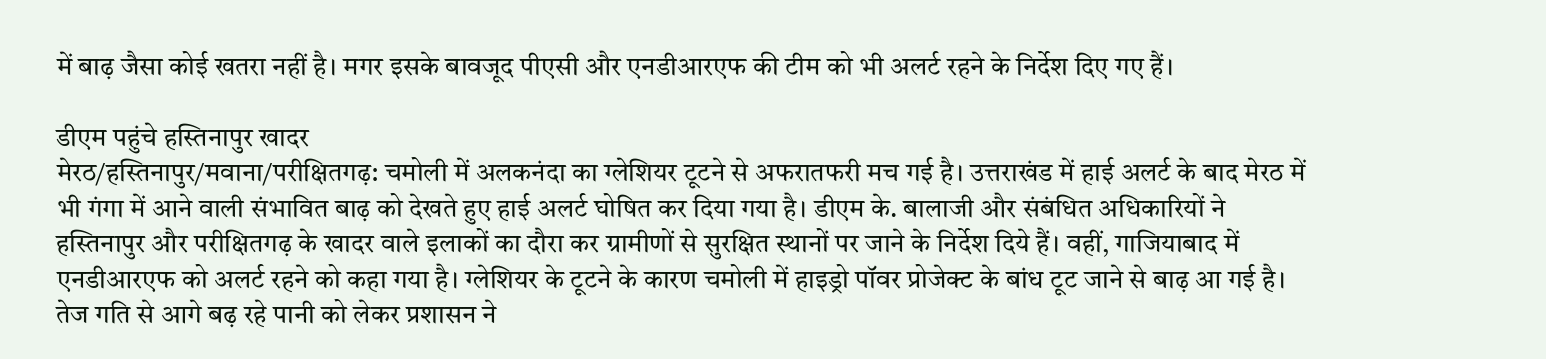में बाढ़ जैसा कोई खतरा नहीं है। मगर इसके बावजूद पीएसी और एनडीआरएफ की टीम को भी अलर्ट रहने के निर्देश दिए गए हैं।

डीएम पहुंचे हस्तिनापुर खादर
मेरठ/हस्तिनापुर/मवाना/परीक्षितगढ़: चमोली में अलकनंदा का ग्लेशियर टूटने से अफरातफरी मच गई है। उत्तराखंड में हाई अलर्ट के बाद मेरठ में भी गंगा में आने वाली संभावित बाढ़ को देखते हुए हाई अलर्ट घोषित कर दिया गया है। डीएम के. बालाजी और संबंधित अधिकारियों ने हस्तिनापुर और परीक्षितगढ़ के खादर वाले इलाकों का दौरा कर ग्रामीणों से सुरक्षित स्थानों पर जाने के निर्देश दिये हैं। वहीं, गाजियाबाद में एनडीआरएफ को अलर्ट रहने को कहा गया है। ग्लेशियर के टूटने के कारण चमोली में हाइड्रो पॉवर प्रोजेक्ट के बांध टूट जाने से बाढ़ आ गई है। तेज गति से आगे बढ़ रहे पानी को लेकर प्रशासन ने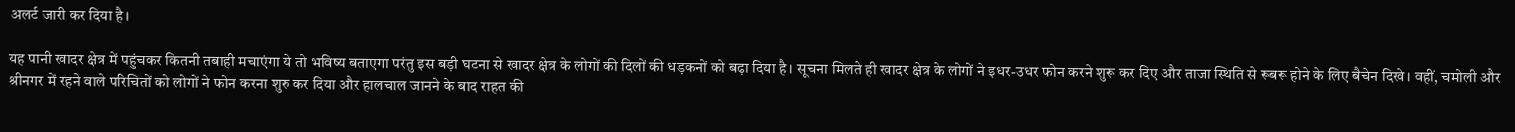अलर्ट जारी कर दिया है।

यह पानी खादर क्षेत्र में पहुंचकर कितनी तबाही मचाएंगा ये तो भविष्य बताएगा परंतु इस बड़ी घटना से खादर क्षेत्र के लोगों की दिलों की धड़कनों को बढ़ा दिया है। सूचना मिलते ही खादर क्षेत्र के लोगों ने इधर-उधर फोन करने शुरू कर दिए और ताजा स्थिति से रूबरू होने के लिए बैचेन दिखे। वहीं, चमोली और श्रीनगर में रहने वाले परिचितों को लोगों ने फोन करना शुरु कर दिया और हालचाल जानने के बाद राहत की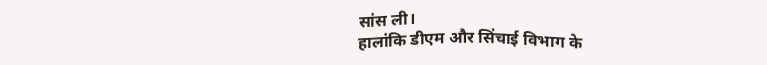सांस ली।
हालांकि डीएम और सिंचाई विभाग के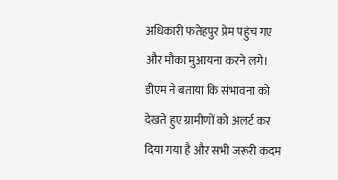अधिकारी फतेहपुर प्रेम पहुंच गए और मौका मुआयना करने लगे। डीएम ने बताया कि संभावना को देखते हुए ग्रामीणों को अलर्ट कर दिया गया है और सभी जरूरी कदम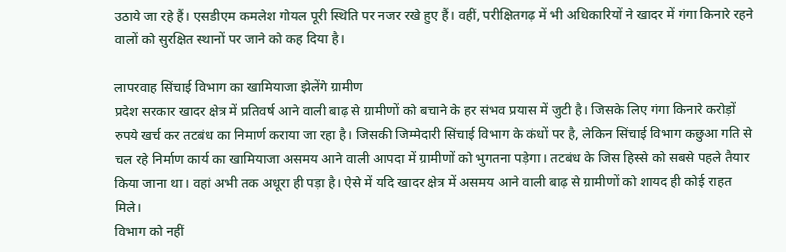उठाये जा रहे हैं। एसडीएम कमलेश गोयल पूरी स्थिति पर नजर रखे हुए हैं। वहीं, परीक्षितगढ़ में भी अधिकारियों ने खादर में गंगा किनारे रहने वालों को सुरक्षित स्थानों पर जाने को कह दिया है।

लापरवाह सिंचाई विभाग का खामियाजा झेलेंगे ग्रामीण
प्रदेश सरकार खादर क्षेत्र में प्रतिवर्ष आने वाली बाढ़ से ग्रामीणों को बचाने के हर संभव प्रयास में जुटी है। जिसके लिए गंगा किनारे करोड़ों रुपये खर्च कर तटबंध का निमार्ण कराया जा रहा है। जिसकी जिम्मेदारी सिंचाई विभाग के कंधों पर है, लेकिन सिंचाई विभाग कछुआ गति से चल रहे निर्माण कार्य का खामियाजा असमय आने वाली आपदा में ग्रामीणों को भुगतना पड़ेगा। तटबंध के जिस हिस्से को सबसे पहले तैयार किया जाना था। वहां अभी तक अधूरा ही पड़ा है। ऐसे में यदि खादर क्षेत्र में असमय आने वाली बाढ़ से ग्रामीणों को शायद ही कोई राहत मिले।
विभाग को नहीं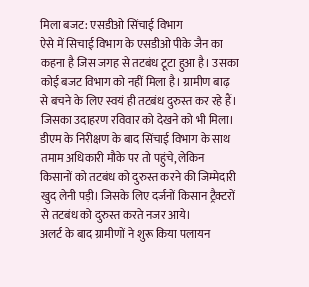मिला बजट: एसडीओ सिंचाई विभाग
ऐसे में सिचाई विभाग के एसडीओ पीके जैन का कहना है जिस जगह से तटबंध टूटा हुआ है। उसका कोई बजट विभाग को नहीं मिला है। ग्रामीण बाढ़ से बचने के लिए स्वयं ही तटबंध दुरुस्त कर रहे हैं। जिसका उदाहरण रविवार को देखने को भी मिला। डीएम के निरीक्षण के बाद सिंचाई विभाग के साथ तमाम अधिकारी मौके पर तो पहुंचे, लेकिन किसानों को तटबंध को दुरुस्त करने की जिम्मेदारी खुद लेनी पड़ी। जिसके लिए दर्जनों किसान ट्रैक्टरों से तटबंध को दुरुस्त करते नजर आये।
अलर्ट के बाद ग्रामीणों ने शुरू किया पलायन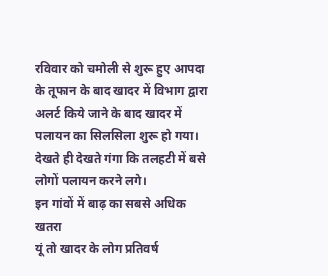रविवार को चमोली से शुरू हुए आपदा के तूफान के बाद खादर में विभाग द्वारा अलर्ट किये जाने के बाद खादर में पलायन का सिलसिला शुरू हो गया। देखते ही देखते गंगा कि तलहटी में बसे लोगों पलायन करने लगे।
इन गांवों में बाढ़ का सबसे अधिक खतरा
यूं तो खादर के लोग प्रतिवर्ष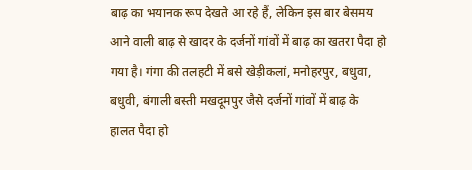बाढ़ का भयानक रूप देखते आ रहे हैं, लेकिन इस बार बेसमय आने वाली बाढ़ से खादर के दर्जनों गांवों में बाढ़ का खतरा पैदा हो गया है। गंगा की तलहटी में बसे खेड़ीकलां, मनोहरपुर, बधुवा, बधुवी, बंगाली बस्ती मखदूमपुर जैसे दर्जनों गांवों में बाढ़ के हालत पैदा हो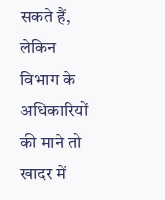सकते हैं, लेकिन विभाग के अधिकारियों की माने तो खादर में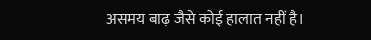असमय बाढ़ जैसे कोई हालात नहीं है।